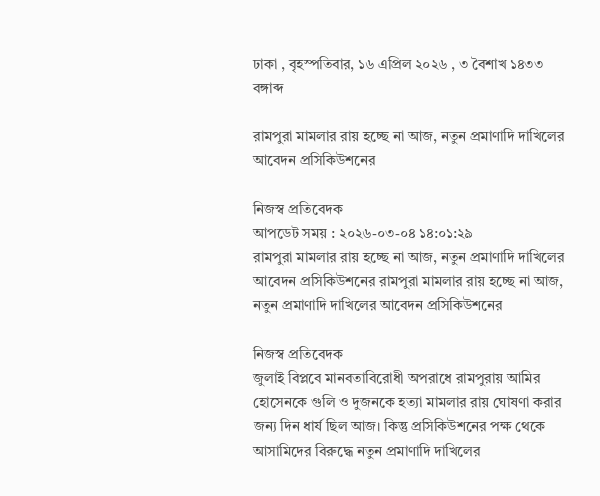ঢাকা , বৃহস্পতিবার, ১৬ এপ্রিল ২০২৬ , ৩ বৈশাখ ১৪৩৩ বঙ্গাব্দ

রামপুরা মামলার রায় হচ্ছে না আজ, নতুন প্রমাণাদি দাখিলের আবেদন প্রসিকিউশনের

নিজস্ব প্রতিবেদক
আপডেট সময় : ২০২৬-০৩-০৪ ১৪:০১:২৯
রামপুরা মামলার রায় হচ্ছে না আজ, নতুন প্রমাণাদি দাখিলের আবেদন প্রসিকিউশনের রামপুরা মামলার রায় হচ্ছে না আজ, নতুন প্রমাণাদি দাখিলের আবেদন প্রসিকিউশনের

নিজস্ব প্রতিবেদক
জুলাই বিপ্লবে মানবতাবিরোধী অপরাধে রামপুরায় আমির হোসেনকে গুলি ও দুজনকে হত্যা মামলার রায় ঘোষণা করার জন্য দিন ধার্য ছিল আজ। কিন্তু প্রসিকিউশনের পক্ষ থেকে আসামিদের বিরুদ্ধে নতুন প্রমাণাদি দাখিলের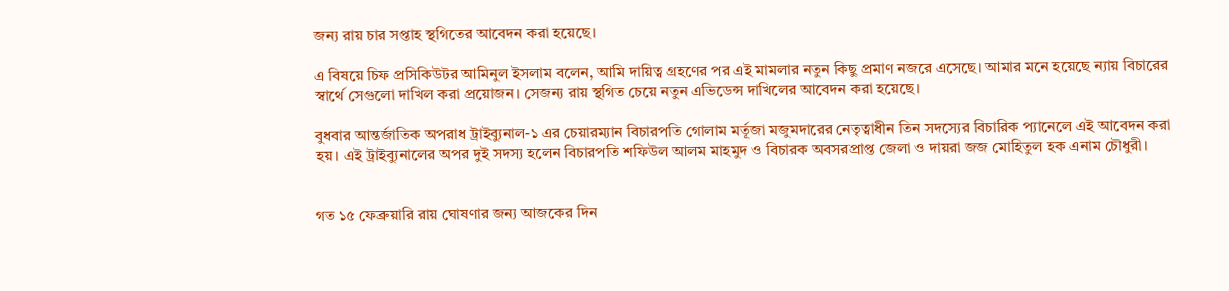জন্য রায় চার সপ্তাহ স্থগিতের আবেদন করা হয়েছে।

এ বিষয়ে চিফ প্রসিকিউটর আমিনুল ইসলাম বলেন, আমি দায়িত্ব গ্রহণের পর এই মামলার নতুন কিছু প্রমাণ নজরে এসেছে। আমার মনে হয়েছে ন্যায় বিচারের স্বার্থে সেগুলো দাখিল করা প্রয়োজন। সেজন্য রায় স্থগিত চেয়ে নতুন এভিডেন্স দাখিলের আবেদন করা হয়েছে।

বুধবার আন্তর্জাতিক অপরাধ ট্রাইব্যুনাল-১ এর চেয়ারম্যান বিচারপতি গোলাম মর্তূজা মজুমদারের নেতৃত্বাধীন তিন সদস্যের বিচারিক প্যানেলে এই আবেদন করা হয়। এই ট্রাইব্যুনালের অপর দুই সদস্য হলেন বিচারপতি শফিউল আলম মাহমুদ ও বিচারক অবসরপ্রাপ্ত জেলা ও দায়রা জজ মোহিতুল হক এনাম চৌধুরী।


গত ১৫ ফেব্রুয়ারি রায় ঘোষণার জন্য আজকের দিন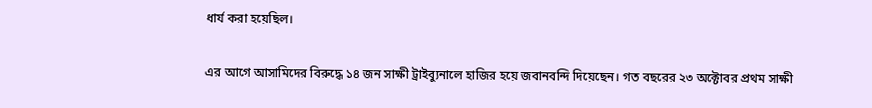ধার্য করা হয়েছিল।


এর আগে আসামিদের বিরুদ্ধে ১৪ জন সাক্ষী ট্রাইব্যুনালে হাজির হয়ে জবানবন্দি দিয়েছেন। গত বছরের ২৩ অক্টোবর প্রথম সাক্ষী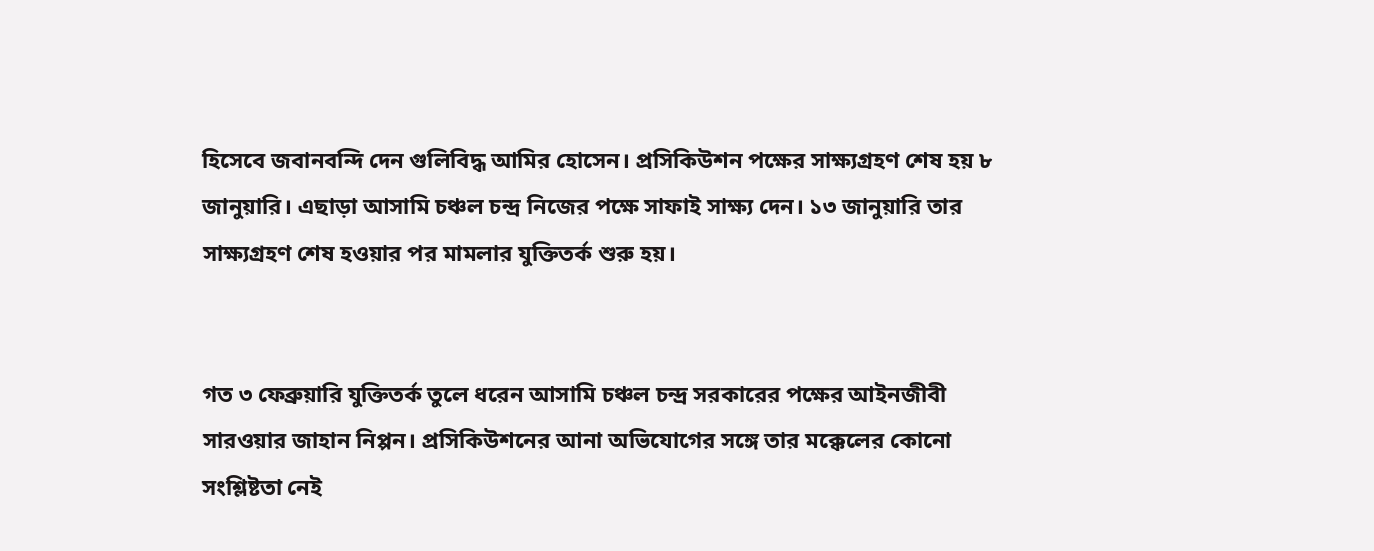হিসেবে জবানবন্দি দেন গুলিবিদ্ধ আমির হোসেন। প্রসিকিউশন পক্ষের সাক্ষ্যগ্রহণ শেষ হয় ৮ জানুয়ারি। এছাড়া আসামি চঞ্চল চন্দ্র নিজের পক্ষে সাফাই সাক্ষ্য দেন। ১৩ জানুয়ারি তার সাক্ষ্যগ্রহণ শেষ হওয়ার পর মামলার যুক্তিতর্ক শুরু হয়।


গত ৩ ফেব্রুয়ারি যুক্তিতর্ক তুলে ধরেন আসামি চঞ্চল চন্দ্র সরকারের পক্ষের আইনজীবী সারওয়ার জাহান নিপ্পন। প্রসিকিউশনের আনা অভিযোগের সঙ্গে তার মক্কেলের কোনো সংশ্লিষ্টতা নেই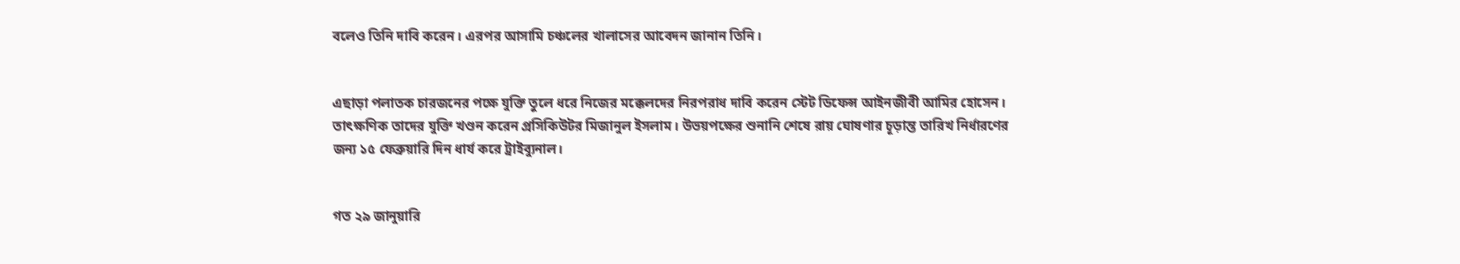বলেও তিনি দাবি করেন। এরপর আসামি চঞ্চলের খালাসের আবেদন জানান তিনি।


এছাড়া পলাতক চারজনের পক্ষে যুক্তি তুলে ধরে নিজের মক্কেলদের নিরপরাধ দাবি করেন স্টেট ডিফেন্স আইনজীবী আমির হোসেন। তাৎক্ষণিক তাদের যুক্তি খণ্ডন করেন প্রসিকিউটর মিজানুল ইসলাম। উভয়পক্ষের শুনানি শেষে রায় ঘোষণার চূড়ান্ত তারিখ নির্ধারণের জন্য ১৫ ফেব্রুয়ারি দিন ধার্য করে ট্রাইব্যুনাল।


গত ২৯ জানুয়ারি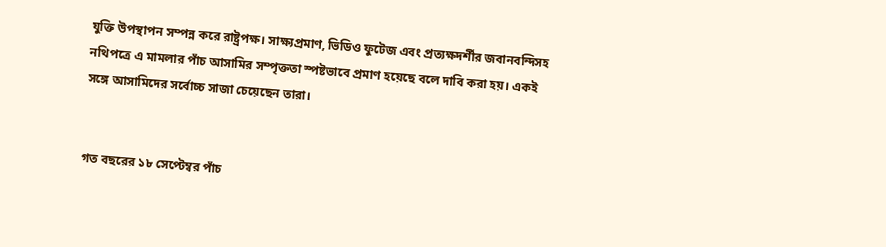যুক্তি উপস্থাপন সম্পন্ন করে রাষ্ট্রপক্ষ। সাক্ষ্যপ্রমাণ, ভিডিও ফুটেজ এবং প্রত্যক্ষদর্শীর জবানবন্দিসহ নথিপত্রে এ মামলার পাঁচ আসামির সম্পৃক্ততা স্পষ্টভাবে প্রমাণ হয়েছে বলে দাবি করা হয়। একই সঙ্গে আসামিদের সর্বোচ্চ সাজা চেয়েছেন তারা।


গত বছরের ১৮ সেপ্টেম্বর পাঁচ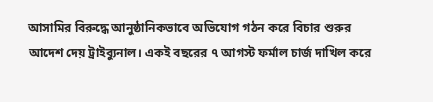আসামির বিরুদ্ধে আনুষ্ঠানিকভাবে অভিযোগ গঠন করে বিচার শুরুর আদেশ দেয় ট্রাইব্যুনাল। একই বছরের ৭ আগস্ট ফর্মাল চার্জ দাখিল করে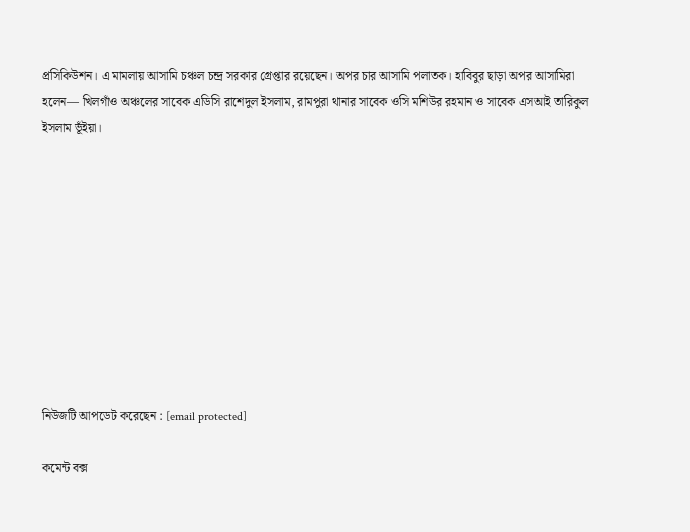প্রসিকিউশন। এ মামলায় আসামি চঞ্চল চন্দ্র সরকার গ্রেপ্তার রয়েছেন। অপর চার আসামি পলাতক। হাবিবুর ছাড়া অপর আসামিরা হলেন— খিলগাঁও অঞ্চলের সাবেক এডিসি রাশেদুল ইসলাম, রামপুরা থানার সাবেক ওসি মশিউর রহমান ও সাবেক এসআই তারিকুল ইসলাম ভূঁইয়া।










নিউজটি আপডেট করেছেন : [email protected]

কমেন্ট বক্স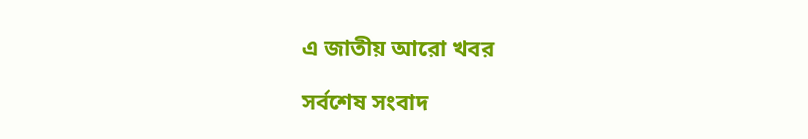এ জাতীয় আরো খবর

সর্বশেষ সংবাদ